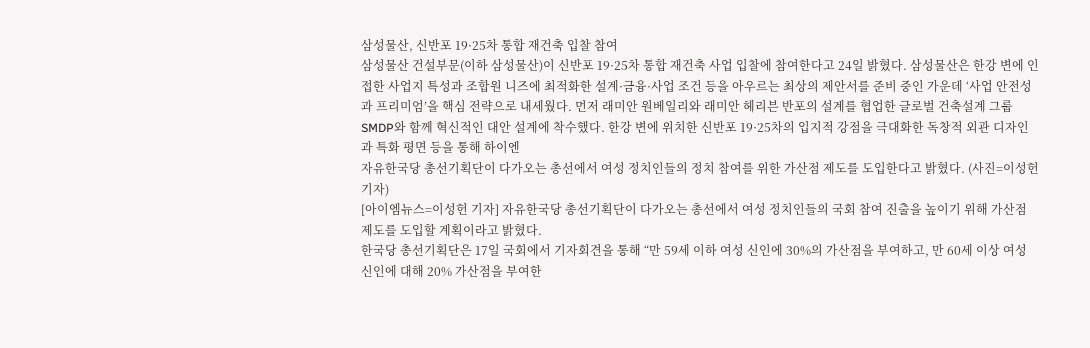삼성물산, 신반포 19·25차 통합 재건축 입찰 참여
삼성물산 건설부문(이하 삼성물산)이 신반포 19·25차 통합 재건축 사업 입찰에 참여한다고 24일 밝혔다. 삼성물산은 한강 변에 인접한 사업지 특성과 조합원 니즈에 최적화한 설계·금융·사업 조건 등을 아우르는 최상의 제안서를 준비 중인 가운데 ‘사업 안전성과 프리미엄’을 핵심 전략으로 내세웠다. 먼저 래미안 원베일리와 래미안 헤리븐 반포의 설계를 협업한 글로벌 건축설계 그룹 SMDP와 함께 혁신적인 대안 설계에 착수했다. 한강 변에 위치한 신반포 19·25차의 입지적 강점을 극대화한 독창적 외관 디자인과 특화 평면 등을 통해 하이엔
자유한국당 총선기획단이 다가오는 총선에서 여성 정치인들의 정치 참여를 위한 가산점 제도를 도입한다고 밝혔다. (사진=이성헌 기자)
[아이엠뉴스=이성헌 기자] 자유한국당 총선기획단이 다가오는 총선에서 여성 정치인들의 국회 참여 진출을 높이기 위해 가산점 제도를 도입할 계획이라고 밝혔다.
한국당 총선기획단은 17일 국회에서 기자회견을 통해 “만 59세 이하 여성 신인에 30%의 가산점을 부여하고, 만 60세 이상 여성 신인에 대해 20% 가산점을 부여한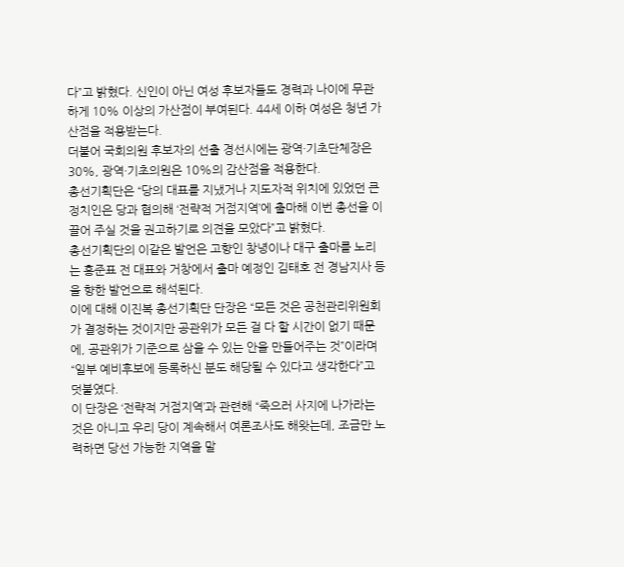다”고 밝혔다. 신인이 아닌 여성 후보자들도 경력과 나이에 무관하게 10% 이상의 가산점이 부여된다. 44세 이하 여성은 청년 가산점을 적용받는다.
더불어 국회의원 후보자의 선출 경선시에는 광역·기초단체장은 30%, 광역·기초의원은 10%의 감산점을 적용한다.
총선기획단은 “당의 대표를 지냈거나 지도자적 위치에 있었던 큰 정치인은 당과 협의해 ‘전략적 거점지역’에 출마해 이번 총선을 이끌어 주실 것을 권고하기로 의견을 모았다”고 밝혔다.
총선기획단의 이같은 발언은 고향인 창녕이나 대구 출마를 노리는 홍준표 전 대표와 거창에서 출마 예정인 김태호 전 경남지사 등을 향한 발언으로 해석된다.
이에 대해 이진복 총선기획단 단장은 “모든 것은 공천관리위원회가 결정하는 것이지만 공관위가 모든 걸 다 할 시간이 없기 때문에, 공관위가 기준으로 삼을 수 있는 안을 만들어주는 것”이라며 “일부 예비후보에 등록하신 분도 해당될 수 있다고 생각한다”고 덧붙였다.
이 단장은 ‘전략적 거점지역’과 관련해 “죽으러 사지에 나가라는 것은 아니고 우리 당이 계속해서 여론조사도 해왓는데, 조금만 노력하면 당선 가능한 지역을 말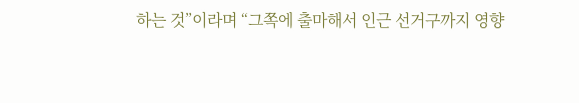하는 것”이라며 “그쪽에 출마해서 인근 선거구까지 영향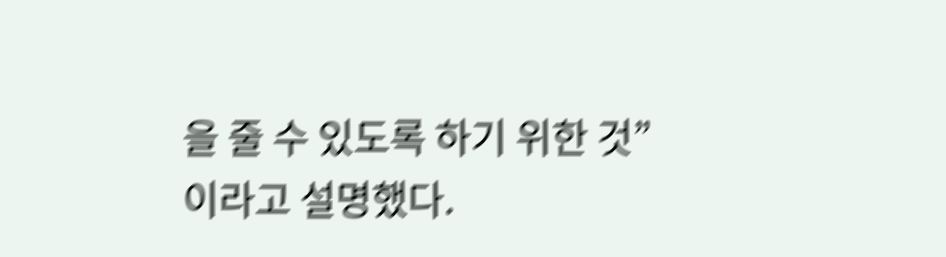을 줄 수 있도록 하기 위한 것”이라고 설명했다.